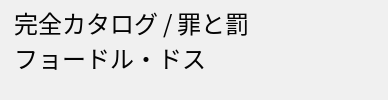完全カタログ / 罪と罰
フョードル・ドス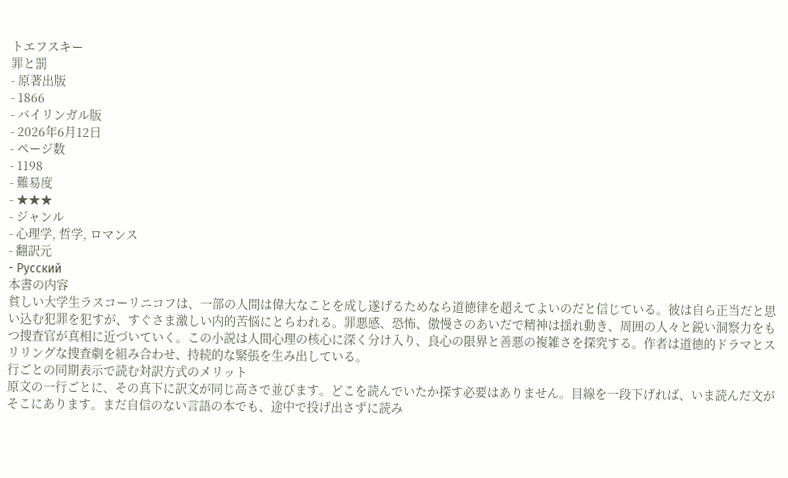トエフスキー
罪と罰
- 原著出版
- 1866
- バイリンガル版
- 2026年6月12日
- ページ数
- 1198
- 難易度
- ★★★
- ジャンル
- 心理学, 哲学, ロマンス
- 翻訳元
- Русский
本書の内容
貧しい大学生ラスコーリニコフは、一部の人間は偉大なことを成し遂げるためなら道徳律を超えてよいのだと信じている。彼は自ら正当だと思い込む犯罪を犯すが、すぐさま激しい内的苦悩にとらわれる。罪悪感、恐怖、傲慢さのあいだで精神は揺れ動き、周囲の人々と鋭い洞察力をもつ捜査官が真相に近づいていく。この小説は人間心理の核心に深く分け入り、良心の限界と善悪の複雑さを探究する。作者は道徳的ドラマとスリリングな捜査劇を組み合わせ、持続的な緊張を生み出している。
行ごとの同期表示で読む対訳方式のメリット
原文の一行ごとに、その真下に訳文が同じ高さで並びます。どこを読んでいたか探す必要はありません。目線を一段下げれば、いま読んだ文がそこにあります。まだ自信のない言語の本でも、途中で投げ出さずに読み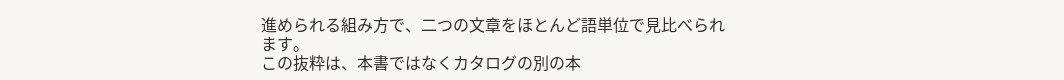進められる組み方で、二つの文章をほとんど語単位で見比べられます。
この抜粋は、本書ではなくカタログの別の本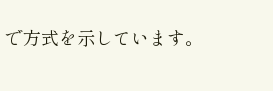で方式を示しています。